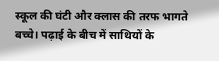स्कूल की घंटी और क्लास की तरफ भागते बच्चे। पढ़ाई के बीच में साथियों के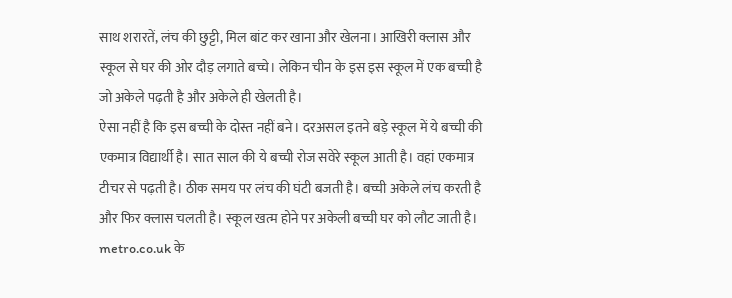साथ शरारतें, लंच की छुट्टी, मिल बांट कर खाना और खेलना। आखिरी क्लास और स्कूल से घर की ओर दौड़ लगाते बच्चे। लेकिन चीन के इस इस स्कूल में एक बच्ची है जो अकेले पढ़ती है और अकेले ही खेलती है।
ऐसा नहीं है कि इस बच्ची के दोस्त नहीं बने। दरअसल इतने बड़े स्कूल में ये बच्ची की एकमात्र विद्यार्थी है। सात साल की ये बच्ची रोज सवेरे स्कूल आती है। वहां एकमात्र टीचर से पढ़ती है। ठीक समय पर लंच की घंटी बजती है। बच्ची अकेले लंच करती है और फिर क्लास चलती है। स्कूल खत्म होने पर अकेली बच्ची घर को लौट जाती है।
metro.co.uk के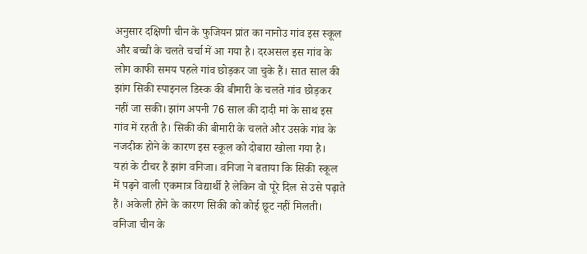अनुसार दक्षिणी चीन के फुजियन प्रांत का नानोउ गांव इस स्कूल और बच्ची के चलते चर्चा में आ गया है। दरअसल इस गांव के लोग काफी समय पहले गांव छोड़कर जा चुके हैं। सात साल की झांग सिकी स्पाइनल डिस्क की बीमारी के चलते गांव छोड़कर नहीं जा सकी। झांग अपनी 76 साल की दादी मां के साथ इस गांव में रहती है। सिकी की बीमारी के चलते और उसके गांव के नजदीक होने के कारण इस स्कूल को दोबारा खोला गया है।
यहां के टीचर हैं झांग वनिजा। वनिजा ने बताया कि सिकी स्कूल में पढ़ने वाली एकमात्र विद्यार्थी है लेकिन वो पूरे दिल से उसे पढ़ाते हैं। अकेली होने के कारण सिकी को कोई छूट नहीं मिलती। वनिजा चीन के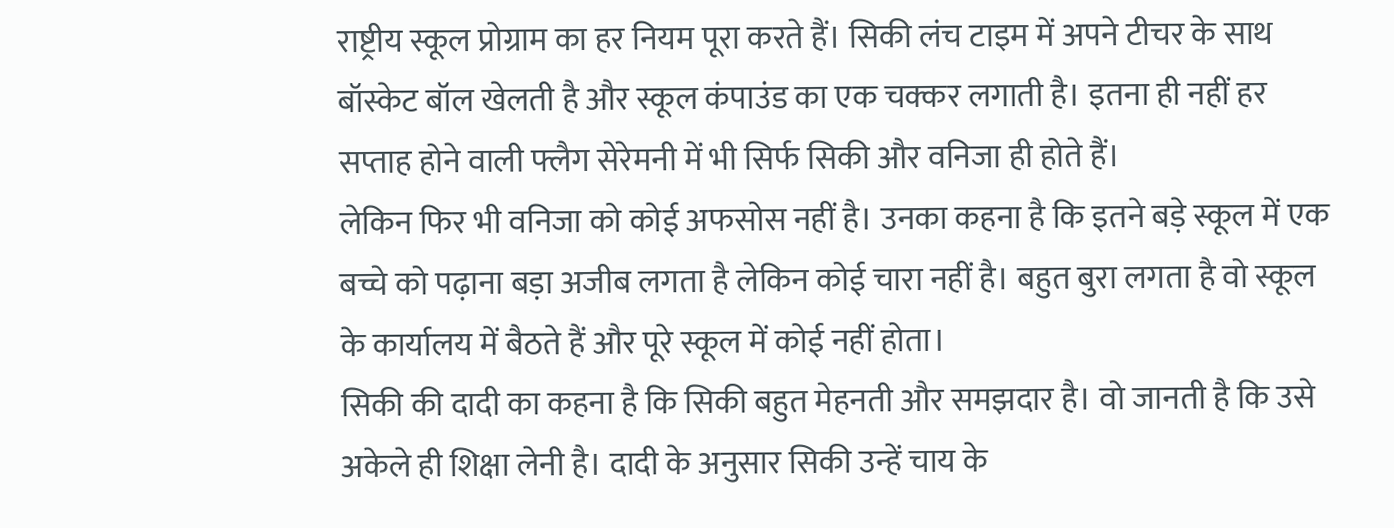राष्ट्रीय स्कूल प्रोग्राम का हर नियम पूरा करते हैं। सिकी लंच टाइम में अपने टीचर के साथ बॉस्केट बॉल खेलती है और स्कूल कंपाउंड का एक चक्कर लगाती है। इतना ही नहीं हर सप्ताह होने वाली फ्लैग सेरेमनी में भी सिर्फ सिकी और वनिजा ही होते हैं।
लेकिन फिर भी वनिजा को कोई अफसोस नहीं है। उनका कहना है कि इतने बड़े स्कूल में एक बच्चे को पढ़ाना बड़ा अजीब लगता है लेकिन कोई चारा नहीं है। बहुत बुरा लगता है वो स्कूल के कार्यालय में बैठते हैं और पूरे स्कूल में कोई नहीं होता।
सिकी की दादी का कहना है कि सिकी बहुत मेहनती और समझदार है। वो जानती है कि उसे अकेले ही शिक्षा लेनी है। दादी के अनुसार सिकी उन्हें चाय के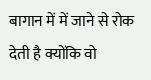बागान में में जाने से रोक देती है क्योंकि वो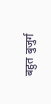बहुत बुजुर्ग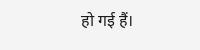हो गई हैं।